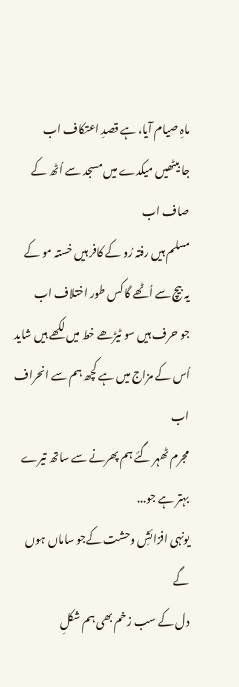ماہِ صیام آیا، ہے قصدِ اعتکاف اب
جا بیٹھیں میکدے میں مسجد سے اُٹھ کے صاف اب
مسلم ہیں رفتہ رُو کے کافر ہیں خستہ مو کے
یہ بیچ سے اُٹھے گا کس طور اختلاف اب
جو حرف ہیں سو ٹیڑھے خط میں لکھے ہیں شاید
اُس کے مزاج میں ہے کچھ ہم سے انحراف اب
مجرم ٹھہر گئے ہم پھرنے سے ساتھ تیرے
بہتر ہے جو...
یونہی افزائشِ وحشت کےجو ساماں ہوں گے
دل کے سب زخم بھی ہم شکلِ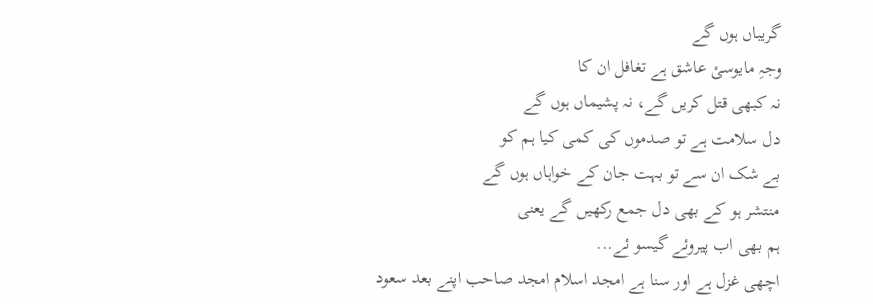گریباں ہوں گے
وجہِ مایوسئ عاشق ہے تغافل ان کا
نہ کبھی قتل کریں گے، نہ پشیماں ہوں گے
دل سلامت ہے تو صدموں کی کمی کیا ہم کو
بے شک ان سے تو بہت جان کے خواہاں ہوں گے
منتشر ہو کے بھی دل جمع رکھیں گے یعنی
ہم بھی اب پیروئے گیسو ئے...
اچھی غزل ہے اور سنا ہے امجد اسلام امجد صاحب اپنے بعد سعود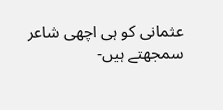عثمانی کو ہی اچھی شاعر سمجھتے ہیں-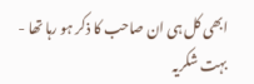ابھی کل ہی ان صاحب کا ذکر ہو رہا تھا - بہت شکریہ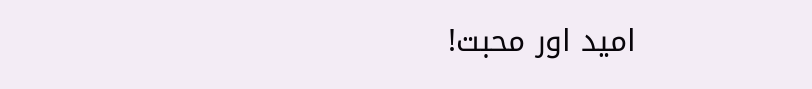امید اور محبت!